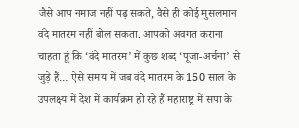जैसे आप नमाज नहीं पढ़ सकते, वैसे ही कोई मुसलमान वंदे मातरम नहीं बोल सकता. आपको अवगत कराना चाहता हूं कि ‘वंदे मातरम’ में कुछ शब्द ‘पूजा-अर्चना’ से जुड़े हैं… ऐसे समय में जब वंदे मातरम के 150 साल के उपलक्ष्य में देश में कार्यक्रम हो रहे हैं महाराष्ट्र में सपा के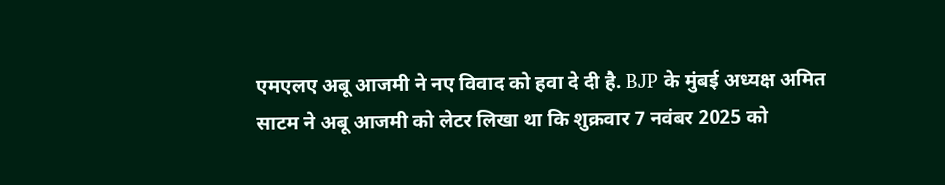एमएलए अबू आजमी ने नए विवाद को हवा दे दी है. BJP के मुंबई अध्यक्ष अमित साटम ने अबू आजमी को लेटर लिखा था कि शुक्रवार 7 नवंबर 2025 को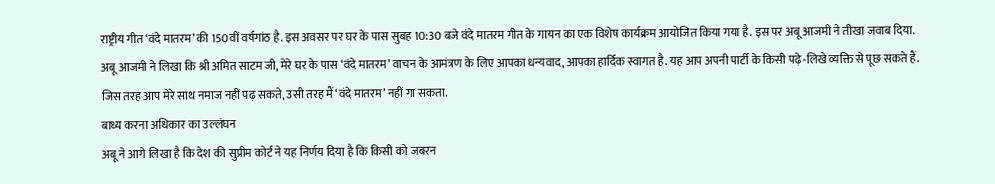राष्ट्रीय गीत ‘वंदे मातरम’ की 150वीं वर्षगांठ है. इस अवसर पर घर के पास सुबह 10:30 बजे वंदे मातरम गीत के गायन का एक विशेष कार्यक्रम आयोजित किया गया है. इस पर अबू आजमी ने तीखा जवाब दिया.
अबू आजमी ने लिखा कि श्री अमित साटम जी, मेरे घर के पास ‘वंदे मातरम’ वाचन के आमंत्रण के लिए आपका धन्यवाद, आपका हार्दिक स्वागत है. यह आप अपनी पार्टी के किसी पढ़े-लिखे व्यक्ति से पूछ सकते हैं. जिस तरह आप मेरे साथ नमाज नहीं पढ़ सकते, उसी तरह मैं ‘वंदे मातरम’ नहीं गा सकता.
बाध्य करना अधिकार का उल्लंघन
अबू ने आगे लिखा है कि देश की सुप्रीम कोर्ट ने यह निर्णय दिया है कि किसी को जबरन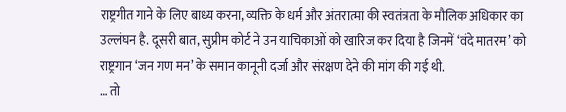राष्ट्रगीत गाने के लिए बाध्य करना, व्यक्ति के धर्म और अंतरात्मा की स्वतंत्रता के मौलिक अधिकार का उल्लंघन है. दूसरी बात, सुप्रीम कोर्ट ने उन याचिकाओं को खारिज कर दिया है जिनमें ‘वंदे मातरम’ को राष्ट्रगान ‘जन गण मन’ के समान कानूनी दर्जा और संरक्षण देने की मांग की गई थी.
… तो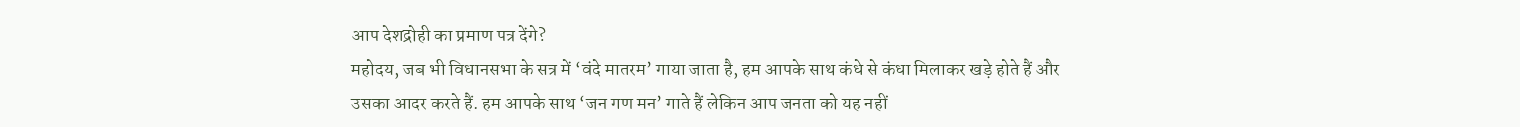आप देशद्रोही का प्रमाण पत्र देंगे?
महोदय, जब भी विधानसभा के सत्र में ‘वंदे मातरम’ गाया जाता है, हम आपके साथ कंधे से कंधा मिलाकर खड़े होते हैं और उसका आदर करते हैं. हम आपके साथ ‘जन गण मन’ गाते हैं लेकिन आप जनता को यह नहीं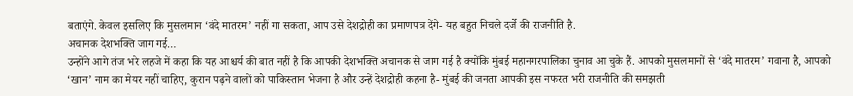बताएंगे. केवल इसलिए कि मुसलमान ‘वंदे मातरम’ नहीं गा सकता, आप उसे देशद्रोही का प्रमाणपत्र देंगे- यह बहुत निचले दर्जे की राजनीति है.
अचानक देशभक्ति जाग गई…
उन्होंने आगे तंज भरे लहजे में कहा कि यह आश्चर्य की बात नहीं है कि आपकी देशभक्ति अचानक से जाग गई है क्योंकि मुंबई महानगरपालिका चुनाव आ चुके हैं. आपको मुसलमानों से ‘वंदे मातरम’ गवाना है, आपको ‘खान’ नाम का मेयर नहीं चाहिए, कुरान पढ़ने वालों को पाकिस्तान भेजना है और उन्हें देशद्रोही कहना है- मुंबई की जनता आपकी इस नफरत भरी राजनीति की समझती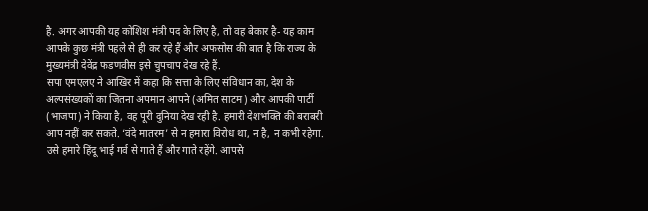है. अगर आपकी यह कोशिश मंत्री पद के लिए है, तो वह बेकार है- यह काम आपके कुछ मंत्री पहले से ही कर रहे हैं और अफसोस की बात है कि राज्य के मुख्यमंत्री देवेंद्र फडणवीस इसे चुपचाप देख रहे हैं.
सपा एमएलए ने आखिर में कहा कि सत्ता के लिए संविधान का, देश के अल्पसंख्यकों का जितना अपमान आपने (अमित साटम) और आपकी पार्टी (भाजपा) ने किया है, वह पूरी दुनिया देख रही है. हमारी देशभक्ति की बराबरी आप नहीं कर सकते. ‘वंदे मातरम’ से न हमारा विरोध था, न है, न कभी रहेगा. उसे हमारे हिंदू भाई गर्व से गाते हैं और गाते रहेंगे. आपसे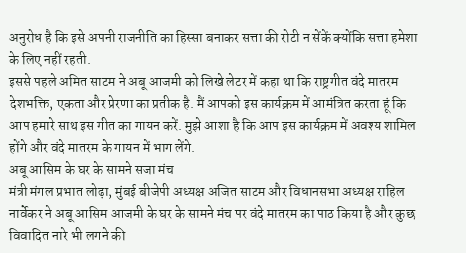अनुरोध है कि इसे अपनी राजनीति का हिस्सा बनाकर सत्ता की रोटी न सेंकें क्योंकि सत्ता हमेशा के लिए नहीं रहती.
इससे पहले अमित साटम ने अबू आजमी को लिखे लेटर में कहा था कि राष्ट्रगीत वंदे मातरम देशभक्ति, एकता और प्रेरणा का प्रतीक है. मैं आपको इस कार्यक्रम में आमंत्रित करता हूं कि आप हमारे साथ इस गीत का गायन करें. मुझे आशा है कि आप इस कार्यक्रम में अवश्य शामिल होंगे और वंदे मातरम के गायन में भाग लेंगे.
अबू आसिम के घर के सामने सजा मंच
मंत्री मंगल प्रभात लोढ़ा, मुंबई बीजेपी अध्यक्ष अजित साटम और विधानसभा अध्यक्ष राहिल नार्वेकर ने अबू आसिम आजमी के घर के सामने मंच पर वंदे मातरम का पाठ किया है और कुछ विवादित नारे भी लगने की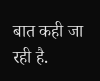बात कही जा रही है.